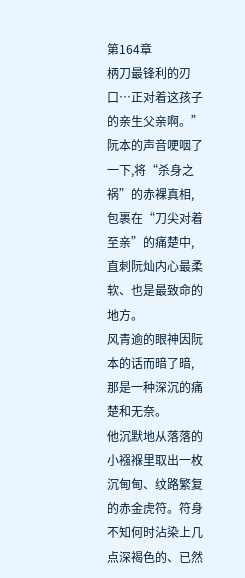第164章
柄刀最锋利的刃口…正对着这孩子的亲生父亲啊。”阮本的声音哽咽了一下,将“杀身之祸”的赤裸真相,包裹在“刀尖对着至亲”的痛楚中,直刺阮灿内心最柔软、也是最致命的地方。
风青逾的眼神因阮本的话而暗了暗,那是一种深沉的痛楚和无奈。
他沉默地从落落的小襁褓里取出一枚沉甸甸、纹路繁复的赤金虎符。符身不知何时沾染上几点深褐色的、已然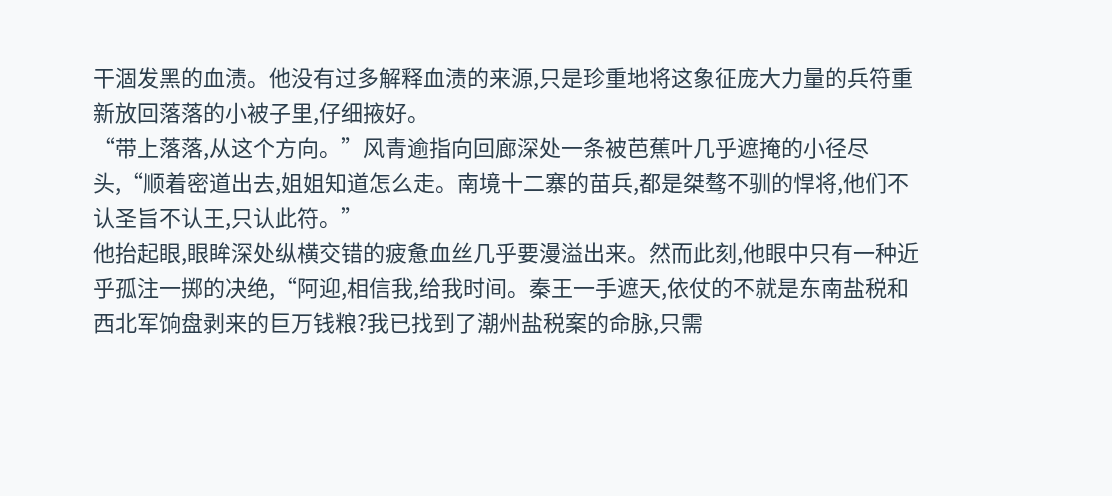干涸发黑的血渍。他没有过多解释血渍的来源,只是珍重地将这象征庞大力量的兵符重新放回落落的小被子里,仔细掖好。
“带上落落,从这个方向。”风青逾指向回廊深处一条被芭蕉叶几乎遮掩的小径尽头,“顺着密道出去,姐姐知道怎么走。南境十二寨的苗兵,都是桀骜不驯的悍将,他们不认圣旨不认王,只认此符。”
他抬起眼,眼眸深处纵横交错的疲惫血丝几乎要漫溢出来。然而此刻,他眼中只有一种近乎孤注一掷的决绝,“阿迎,相信我,给我时间。秦王一手遮天,依仗的不就是东南盐税和西北军饷盘剥来的巨万钱粮?我已找到了潮州盐税案的命脉,只需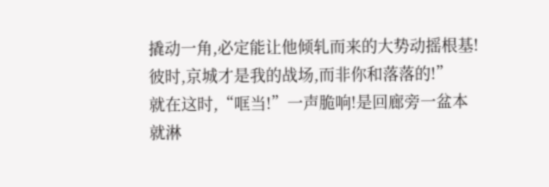撬动一角,必定能让他倾轧而来的大势动摇根基!彼时,京城才是我的战场,而非你和落落的!”
就在这时,“哐当!”一声脆响!是回廊旁一盆本就淋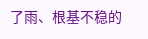了雨、根基不稳的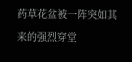药草花盆被一阵突如其来的强烈穿堂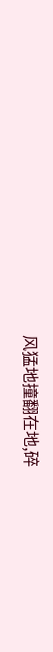风猛地撞翻在地,碎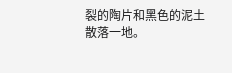裂的陶片和黑色的泥土散落一地。